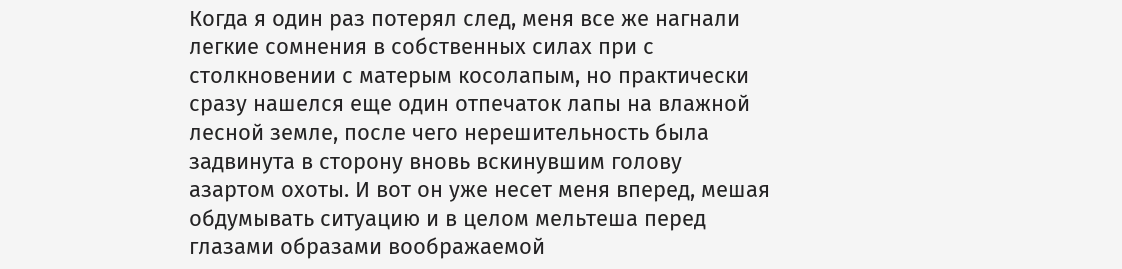Когда я один раз потерял след, меня все же нагнали легкие сомнения в собственных силах при с столкновении с матерым косолапым, но практически сразу нашелся еще один отпечаток лапы на влажной лесной земле, после чего нерешительность была задвинута в сторону вновь вскинувшим голову азартом охоты. И вот он уже несет меня вперед, мешая обдумывать ситуацию и в целом мельтеша перед глазами образами воображаемой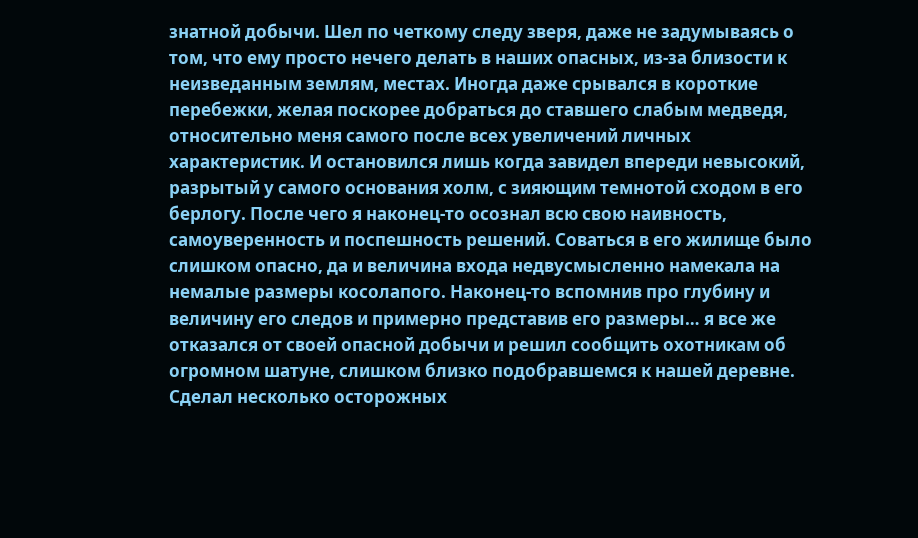знатной добычи. Шел по четкому следу зверя, даже не задумываясь о том, что ему просто нечего делать в наших опасных, из-за близости к неизведанным землям, местах. Иногда даже срывался в короткие перебежки, желая поскорее добраться до ставшего слабым медведя, относительно меня самого после всех увеличений личных характеристик. И остановился лишь когда завидел впереди невысокий, разрытый у самого основания холм, с зияющим темнотой сходом в его берлогу. После чего я наконец-то осознал всю свою наивность, самоуверенность и поспешность решений. Соваться в его жилище было слишком опасно, да и величина входа недвусмысленно намекала на немалые размеры косолапого. Наконец-то вспомнив про глубину и величину его следов и примерно представив его размеры… я все же отказался от своей опасной добычи и решил сообщить охотникам об огромном шатуне, слишком близко подобравшемся к нашей деревне. Сделал несколько осторожных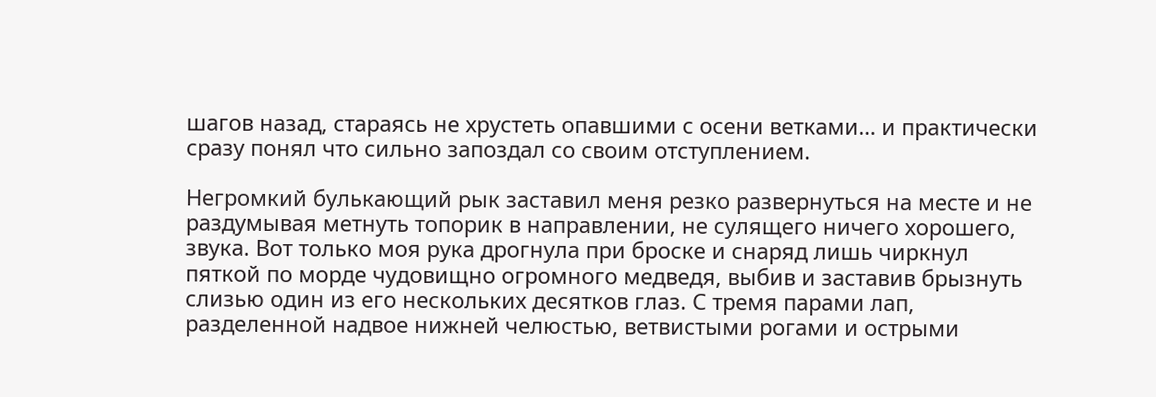шагов назад, стараясь не хрустеть опавшими с осени ветками… и практически сразу понял что сильно запоздал со своим отступлением.

Негромкий булькающий рык заставил меня резко развернуться на месте и не раздумывая метнуть топорик в направлении, не сулящего ничего хорошего, звука. Вот только моя рука дрогнула при броске и снаряд лишь чиркнул пяткой по морде чудовищно огромного медведя, выбив и заставив брызнуть слизью один из его нескольких десятков глаз. С тремя парами лап, разделенной надвое нижней челюстью, ветвистыми рогами и острыми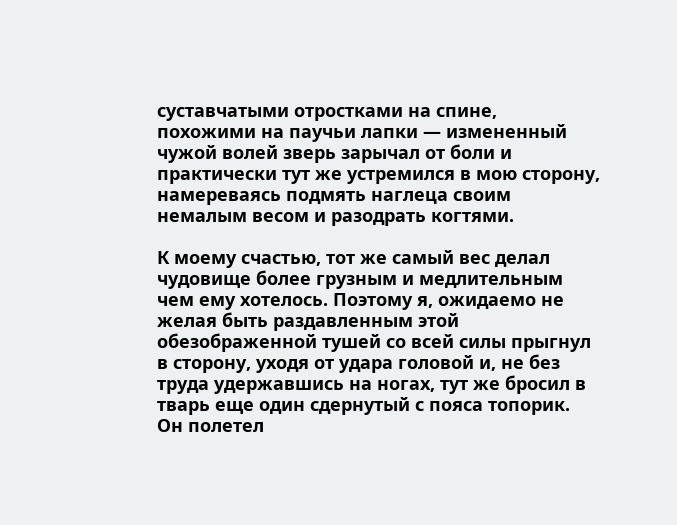суставчатыми отростками на спине, похожими на паучьи лапки — измененный чужой волей зверь зарычал от боли и практически тут же устремился в мою сторону, намереваясь подмять наглеца своим немалым весом и разодрать когтями.

К моему счастью, тот же самый вес делал чудовище более грузным и медлительным чем ему хотелось. Поэтому я, ожидаемо не желая быть раздавленным этой обезображенной тушей со всей силы прыгнул в сторону, уходя от удара головой и, не без труда удержавшись на ногах, тут же бросил в тварь еще один сдернутый с пояса топорик. Он полетел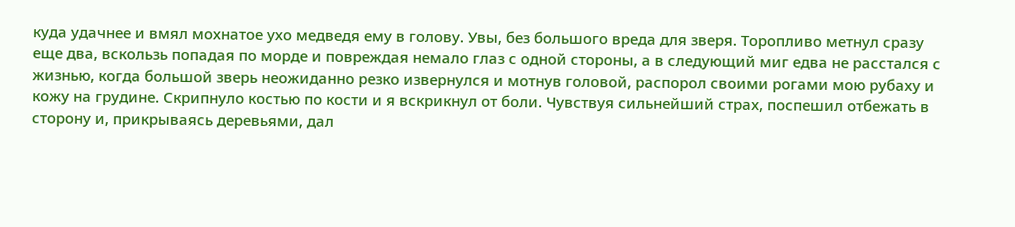куда удачнее и вмял мохнатое ухо медведя ему в голову. Увы, без большого вреда для зверя. Торопливо метнул сразу еще два, вскользь попадая по морде и повреждая немало глаз с одной стороны, а в следующий миг едва не расстался с жизнью, когда большой зверь неожиданно резко извернулся и мотнув головой, распорол своими рогами мою рубаху и кожу на грудине. Скрипнуло костью по кости и я вскрикнул от боли. Чувствуя сильнейший страх, поспешил отбежать в сторону и, прикрываясь деревьями, дал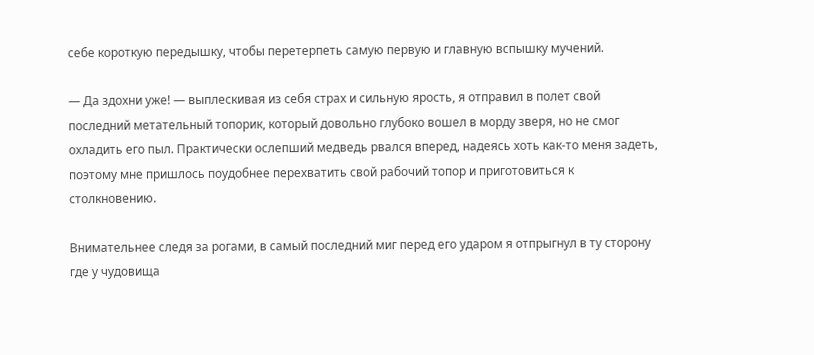себе короткую передышку, чтобы перетерпеть самую первую и главную вспышку мучений.

— Да здохни уже! — выплескивая из себя страх и сильную ярость, я отправил в полет свой последний метательный топорик, который довольно глубоко вошел в морду зверя, но не смог охладить его пыл. Практически ослепший медведь рвался вперед, надеясь хоть как-то меня задеть, поэтому мне пришлось поудобнее перехватить свой рабочий топор и приготовиться к столкновению.

Внимательнее следя за рогами, в самый последний миг перед его ударом я отпрыгнул в ту сторону где у чудовища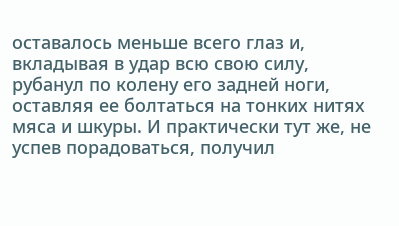оставалось меньше всего глаз и, вкладывая в удар всю свою силу, рубанул по колену его задней ноги, оставляя ее болтаться на тонких нитях мяса и шкуры. И практически тут же, не успев порадоваться, получил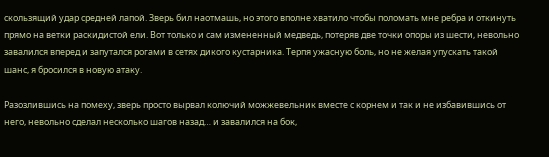скользящий удар средней лапой. Зверь бил наотмашь, но этого вполне хватило чтобы поломать мне ребра и откинуть прямо на ветки раскидистой ели. Вот только и сам измененный медведь, потеряв две точки опоры из шести, невольно завалился вперед и запутался рогами в сетях дикого кустарника. Терпя ужасную боль, но не желая упускать такой шанс, я бросился в новую атаку.

Разозлившись на помеху, зверь просто вырвал колючий можжевельник вместе с корнем и так и не избавившись от него, невольно сделал несколько шагов назад… и завалился на бок,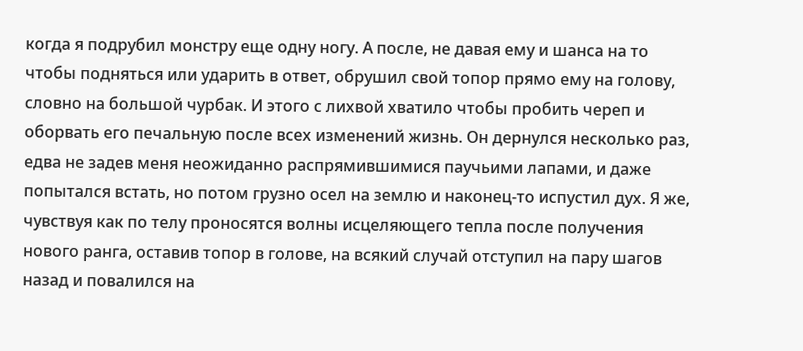когда я подрубил монстру еще одну ногу. А после, не давая ему и шанса на то чтобы подняться или ударить в ответ, обрушил свой топор прямо ему на голову, словно на большой чурбак. И этого с лихвой хватило чтобы пробить череп и оборвать его печальную после всех изменений жизнь. Он дернулся несколько раз, едва не задев меня неожиданно распрямившимися паучьими лапами, и даже попытался встать, но потом грузно осел на землю и наконец-то испустил дух. Я же, чувствуя как по телу проносятся волны исцеляющего тепла после получения нового ранга, оставив топор в голове, на всякий случай отступил на пару шагов назад и повалился на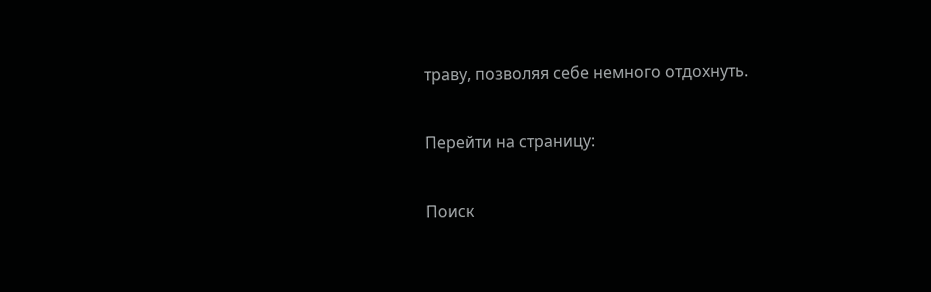траву, позволяя себе немного отдохнуть.

Перейти на страницу:

Поиск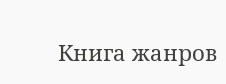Книга жанров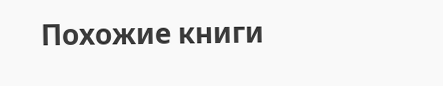Похожие книги